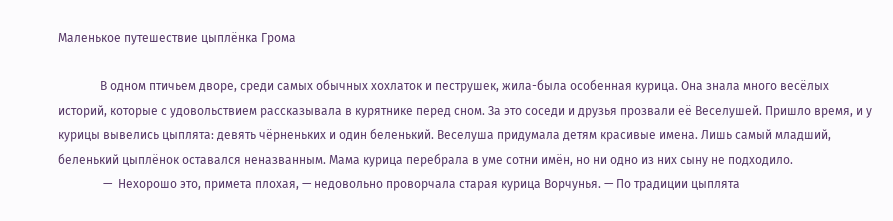Маленькое путешествие цыплёнка Грома

              В одном птичьем дворе, среди самых обычных хохлаток и пеструшек, жила-была особенная курица. Она знала много весёлых историй, которые с удовольствием рассказывала в курятнике перед сном. За это соседи и друзья прозвали её Веселушей. Пришло время, и у курицы вывелись цыплята: девять чёрненьких и один беленький. Веселуша придумала детям красивые имена. Лишь самый младший, беленький цыплёнок оставался неназванным. Мама курица перебрала в уме сотни имён, но ни одно из них сыну не подходило.
               —  Нехорошо это, примета плохая, — недовольно проворчала старая курица Ворчунья. — По традиции цыплята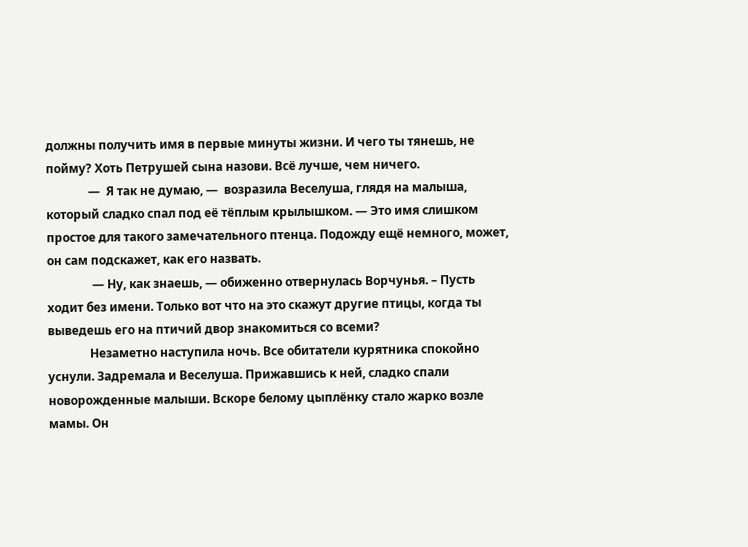должны получить имя в первые минуты жизни. И чего ты тянешь, не пойму? Хоть Петрушей сына назови. Всё лучше, чем ничего.
              —  Я так не думаю, —  возразила Веселуша, глядя на малыша, который сладко спал под её тёплым крылышком. — Это имя слишком простое для такого замечательного птенца. Подожду ещё немного, может, он сам подскажет, как его назвать.
               — Ну, как знаешь, — обиженно отвернулась Ворчунья. – Пусть ходит без имени. Только вот что на это скажут другие птицы, когда ты выведешь его на птичий двор знакомиться со всеми?
              Незаметно наступила ночь. Все обитатели курятника спокойно уснули. Задремала и Веселуша. Прижавшись к ней, сладко спали новорожденные малыши. Вскоре белому цыплёнку стало жарко возле мамы. Он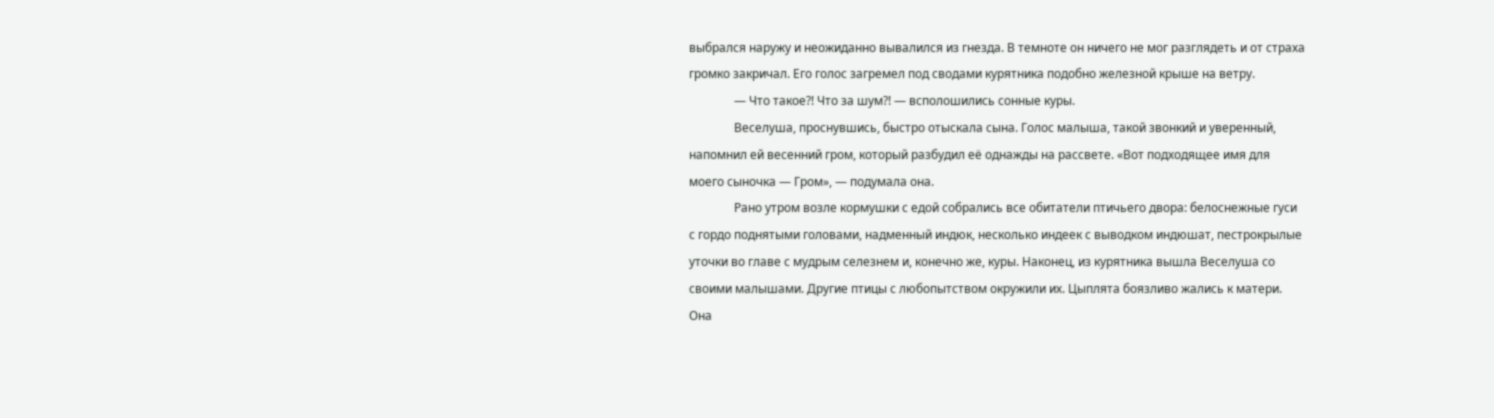выбрался наружу и неожиданно вывалился из гнезда. В темноте он ничего не мог разглядеть и от страха громко закричал. Его голос загремел под сводами курятника подобно железной крыше на ветру.
               — Что такое?! Что за шум?! — всполошились сонные куры.
               Веселуша, проснувшись, быстро отыскала сына. Голос малыша, такой звонкий и уверенный, напомнил ей весенний гром, который разбудил её однажды на рассвете. «Вот подходящее имя для моего сыночка — Гром», — подумала она.
               Рано утром возле кормушки с едой собрались все обитатели птичьего двора: белоснежные гуси с гордо поднятыми головами, надменный индюк, несколько индеек с выводком индюшат, пестрокрылые уточки во главе с мудрым селезнем и, конечно же, куры. Наконец, из курятника вышла Веселуша со своими малышами. Другие птицы с любопытством окружили их. Цыплята боязливо жались к матери. Она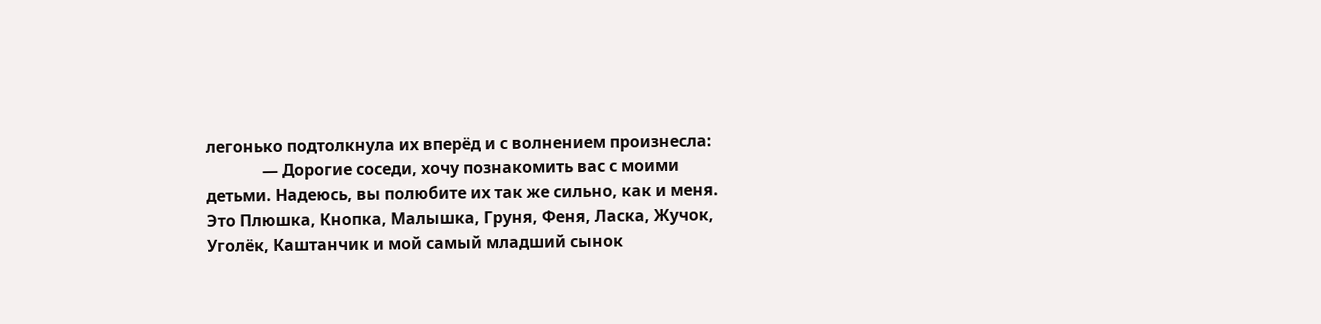легонько подтолкнула их вперёд и с волнением произнесла:
              — Дорогие соседи, хочу познакомить вас с моими детьми. Надеюсь, вы полюбите их так же сильно, как и меня. Это Плюшка, Кнопка, Малышка, Груня, Феня, Ласка, Жучок, Уголёк, Каштанчик и мой самый младший сынок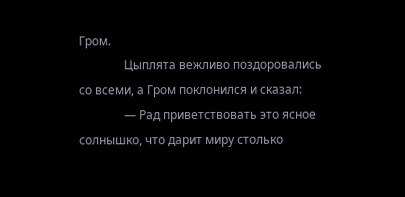Гром.
               Цыплята вежливо поздоровались со всеми, а Гром поклонился и сказал:
               — Рад приветствовать это ясное солнышко, что дарит миру столько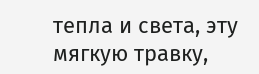тепла и света, эту мягкую травку,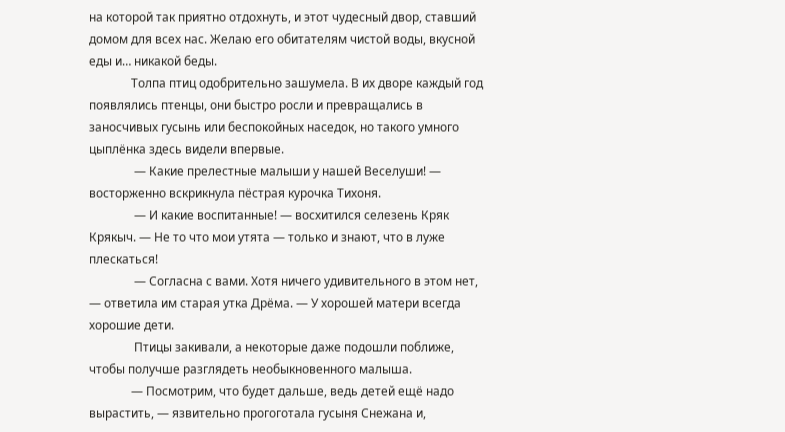на которой так приятно отдохнуть, и этот чудесный двор, ставший домом для всех нас. Желаю его обитателям чистой воды, вкусной еды и… никакой беды.
              Толпа птиц одобрительно зашумела. В их дворе каждый год появлялись птенцы, они быстро росли и превращались в заносчивых гусынь или беспокойных наседок, но такого умного цыплёнка здесь видели впервые.
               — Какие прелестные малыши у нашей Веселуши! — восторженно вскрикнула пёстрая курочка Тихоня.
               — И какие воспитанные! — восхитился селезень Кряк Крякыч. — Не то что мои утята — только и знают, что в луже плескаться!
               — Согласна с вами. Хотя ничего удивительного в этом нет, — ответила им старая утка Дрёма. — У хорошей матери всегда хорошие дети.
               Птицы закивали, а некоторые даже подошли поближе, чтобы получше разглядеть необыкновенного малыша.
              — Посмотрим, что будет дальше, ведь детей ещё надо вырастить, — язвительно прогоготала гусыня Снежана и,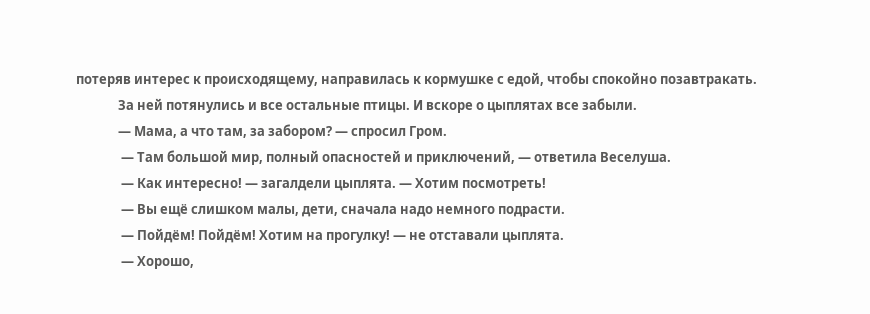потеряв интерес к происходящему, направилась к кормушке с едой, чтобы спокойно позавтракать.
              За ней потянулись и все остальные птицы. И вскоре о цыплятах все забыли.
              — Мама, а что там, за забором? — спросил Гром.
               — Там большой мир, полный опасностей и приключений, — ответила Веселуша.
               — Как интересно! — загалдели цыплята. — Хотим посмотреть!
               — Вы ещё слишком малы, дети, сначала надо немного подрасти.
               — Пойдём! Пойдём! Хотим на прогулку! — не отставали цыплята.
               — Хорошо,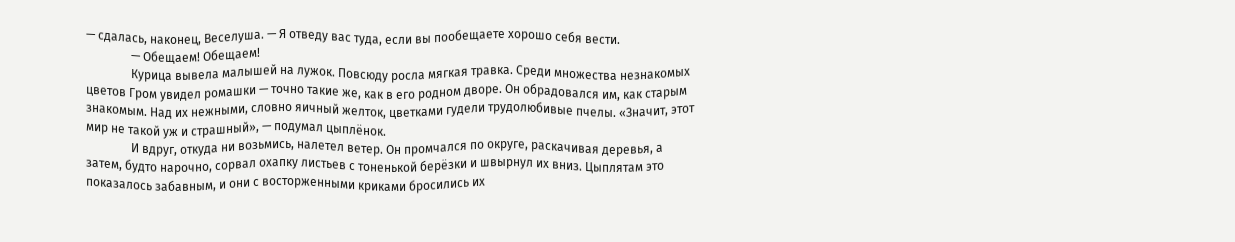— сдалась, наконец, Веселуша. — Я отведу вас туда, если вы пообещаете хорошо себя вести.
               — Обещаем! Обещаем!
               Курица вывела малышей на лужок. Повсюду росла мягкая травка. Среди множества незнакомых цветов Гром увидел ромашки — точно такие же, как в его родном дворе. Он обрадовался им, как старым знакомым. Над их нежными, словно яичный желток, цветками гудели трудолюбивые пчелы. «Значит, этот мир не такой уж и страшный», — подумал цыплёнок.
               И вдруг, откуда ни возьмись, налетел ветер. Он промчался по округе, раскачивая деревья, а затем, будто нарочно, сорвал охапку листьев с тоненькой берёзки и швырнул их вниз. Цыплятам это показалось забавным, и они с восторженными криками бросились их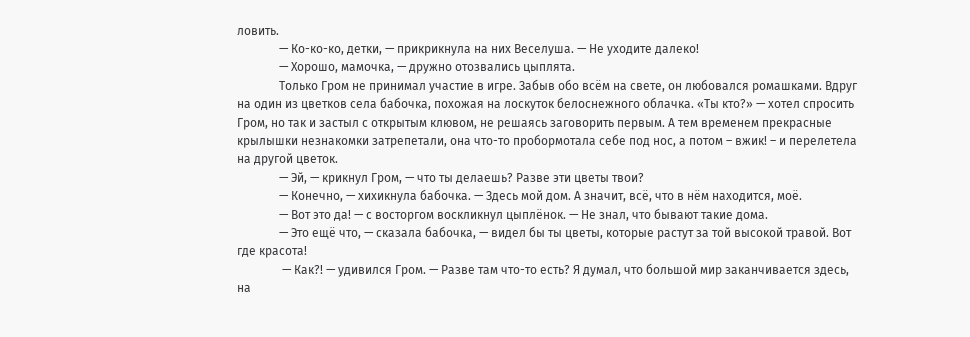ловить.
              — Ко-ко-ко, детки, — прикрикнула на них Веселуша. — Не уходите далеко!
              — Хорошо, мамочка, — дружно отозвались цыплята.
              Только Гром не принимал участие в игре. Забыв обо всём на свете, он любовался ромашками. Вдруг на один из цветков села бабочка, похожая на лоскуток белоснежного облачка. «Ты кто?» — хотел спросить Гром, но так и застыл с открытым клювом, не решаясь заговорить первым. А тем временем прекрасные крылышки незнакомки затрепетали, она что-то пробормотала себе под нос, а потом – вжик! – и перелетела на другой цветок.
              — Эй, — крикнул Гром, — что ты делаешь? Разве эти цветы твои?
              — Конечно, — хихикнула бабочка. — Здесь мой дом. А значит, всё, что в нём находится, моё.
              — Вот это да! — с восторгом воскликнул цыплёнок. — Не знал, что бывают такие дома.
              — Это ещё что, — сказала бабочка, — видел бы ты цветы, которые растут за той высокой травой. Вот где красота!
               — Как?! — удивился Гром. — Разве там что-то есть? Я думал, что большой мир заканчивается здесь, на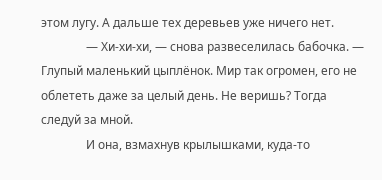этом лугу. А дальше тех деревьев уже ничего нет.
               — Хи-хи-хи, — снова развеселилась бабочка. — Глупый маленький цыплёнок. Мир так огромен, его не облететь даже за целый день. Не веришь? Тогда следуй за мной.
               И она, взмахнув крылышками, куда-то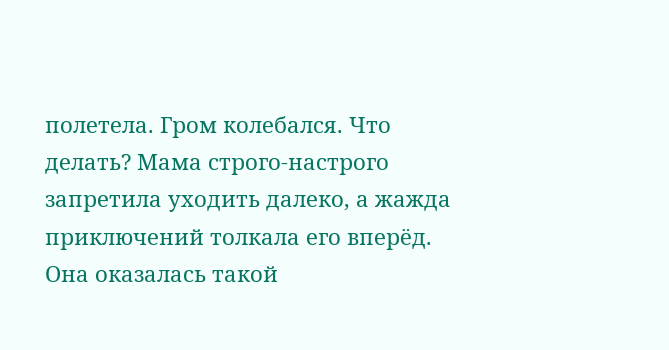полетела. Гром колебался. Что делать? Мама строго-настрого запретила уходить далеко, а жажда приключений толкала его вперёд. Она оказалась такой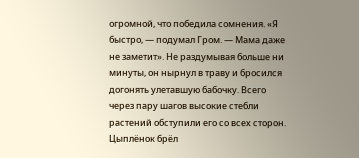огромной, что победила сомнения. «Я быстро, — подумал Гром. — Мама даже не заметит». Не раздумывая больше ни минуты, он нырнул в траву и бросился догонять улетавшую бабочку. Всего через пару шагов высокие стебли растений обступили его со всех сторон. Цыплёнок брёл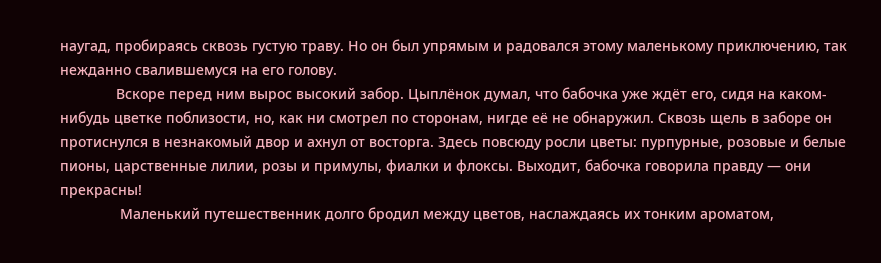наугад, пробираясь сквозь густую траву. Но он был упрямым и радовался этому маленькому приключению, так нежданно свалившемуся на его голову.
              Вскоре перед ним вырос высокий забор. Цыплёнок думал, что бабочка уже ждёт его, сидя на каком-нибудь цветке поблизости, но, как ни смотрел по сторонам, нигде её не обнаружил. Сквозь щель в заборе он протиснулся в незнакомый двор и ахнул от восторга. Здесь повсюду росли цветы: пурпурные, розовые и белые пионы, царственные лилии, розы и примулы, фиалки и флоксы. Выходит, бабочка говорила правду — они прекрасны!
               Маленький путешественник долго бродил между цветов, наслаждаясь их тонким ароматом,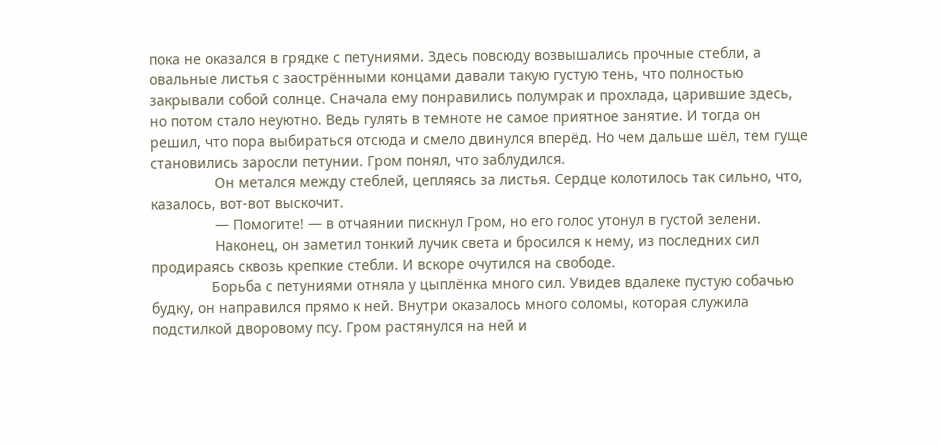пока не оказался в грядке с петуниями. Здесь повсюду возвышались прочные стебли, а овальные листья с заострёнными концами давали такую густую тень, что полностью закрывали собой солнце. Сначала ему понравились полумрак и прохлада, царившие здесь, но потом стало неуютно. Ведь гулять в темноте не самое приятное занятие. И тогда он решил, что пора выбираться отсюда и смело двинулся вперёд. Но чем дальше шёл, тем гуще становились заросли петунии. Гром понял, что заблудился.
                Он метался между стеблей, цепляясь за листья. Сердце колотилось так сильно, что, казалось, вот-вот выскочит.
                — Помогите! — в отчаянии пискнул Гром, но его голос утонул в густой зелени.
                Наконец, он заметил тонкий лучик света и бросился к нему, из последних сил продираясь сквозь крепкие стебли. И вскоре очутился на свободе.
               Борьба с петуниями отняла у цыплёнка много сил. Увидев вдалеке пустую собачью будку, он направился прямо к ней. Внутри оказалось много соломы, которая служила подстилкой дворовому псу. Гром растянулся на ней и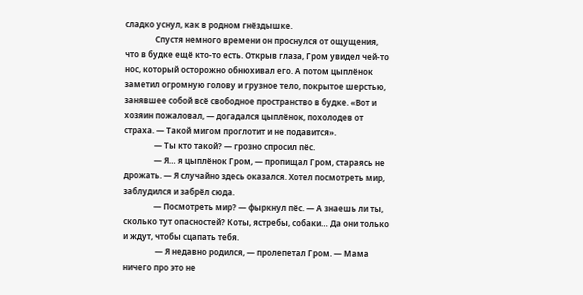сладко уснул, как в родном гнёздышке.
               Спустя немного времени он проснулся от ощущения, что в будке ещё кто-то есть. Открыв глаза, Гром увидел чей-то нос, который осторожно обнюхивал его. А потом цыплёнок заметил огромную голову и грузное тело, покрытое шерстью, занявшее собой всё свободное пространство в будке. «Вот и хозяин пожаловал, — догадался цыплёнок, похолодев от страха. — Такой мигом проглотит и не подавится».
               — Ты кто такой? — грозно спросил пёс.
               — Я… я цыплёнок Гром, — пропищал Гром, стараясь не дрожать. — Я случайно здесь оказался. Хотел посмотреть мир, заблудился и забрёл сюда.
               — Посмотреть мир? — фыркнул пёс. — А знаешь ли ты, сколько тут опасностей? Коты, ястребы, собаки… Да они только и ждут, чтобы сцапать тебя.
                — Я недавно родился, — пролепетал Гром. — Мама ничего про это не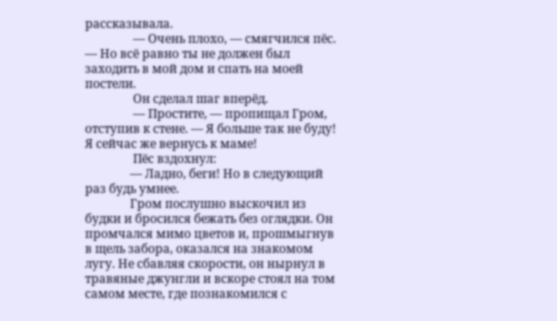рассказывала.
                — Очень плохо, — смягчился пёс. — Но всё равно ты не должен был заходить в мой дом и спать на моей постели.
                Он сделал шаг вперёд.
                — Простите, — пропищал Гром, отступив к стене. — Я больше так не буду! Я сейчас же вернусь к маме!
                Пёс вздохнул:
               — Ладно, беги! Но в следующий раз будь умнее.
               Гром послушно выскочил из будки и бросился бежать без оглядки. Он промчался мимо цветов и, прошмыгнув в щель забора, оказался на знакомом лугу. Не сбавляя скорости, он нырнул в травяные джунгли и вскоре стоял на том самом месте, где познакомился с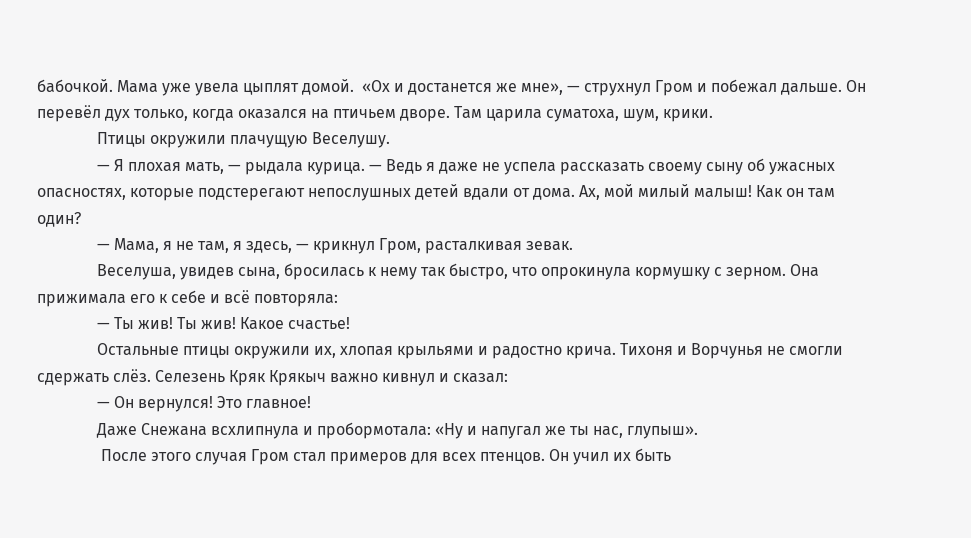бабочкой. Мама уже увела цыплят домой.  «Ох и достанется же мне», — струхнул Гром и побежал дальше. Он перевёл дух только, когда оказался на птичьем дворе. Там царила суматоха, шум, крики.
               Птицы окружили плачущую Веселушу.
               — Я плохая мать, — рыдала курица. — Ведь я даже не успела рассказать своему сыну об ужасных опасностях, которые подстерегают непослушных детей вдали от дома. Ах, мой милый малыш! Как он там один?
               — Мама, я не там, я здесь, — крикнул Гром, расталкивая зевак.
               Веселуша, увидев сына, бросилась к нему так быстро, что опрокинула кормушку с зерном. Она прижимала его к себе и всё повторяла:
               — Ты жив! Ты жив! Какое счастье!
               Остальные птицы окружили их, хлопая крыльями и радостно крича. Тихоня и Ворчунья не смогли сдержать слёз. Селезень Кряк Крякыч важно кивнул и сказал:
               — Он вернулся! Это главное!
               Даже Снежана всхлипнула и пробормотала: «Ну и напугал же ты нас, глупыш».
                После этого случая Гром стал примеров для всех птенцов. Он учил их быть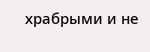храбрыми и не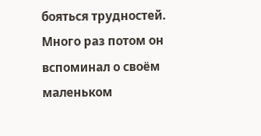бояться трудностей. Много раз потом он вспоминал о своём маленьком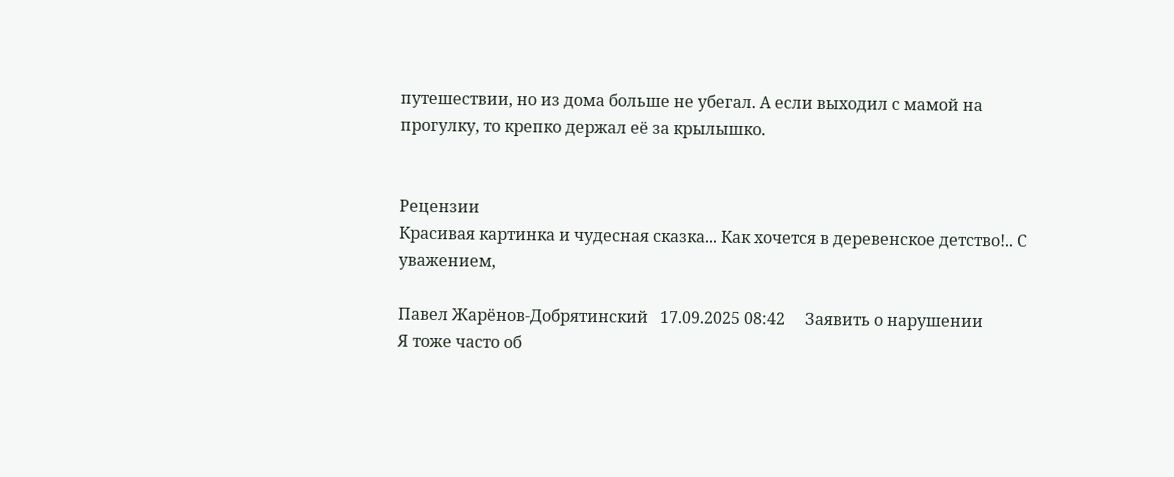путешествии, но из дома больше не убегал. А если выходил с мамой на прогулку, то крепко держал её за крылышко.


Рецензии
Красивая картинка и чудесная сказка... Как хочется в деревенское детство!.. С уважением,

Павел Жарёнов-Добрятинский   17.09.2025 08:42     Заявить о нарушении
Я тоже часто об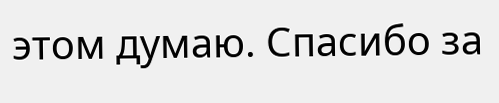этом думаю. Спасибо за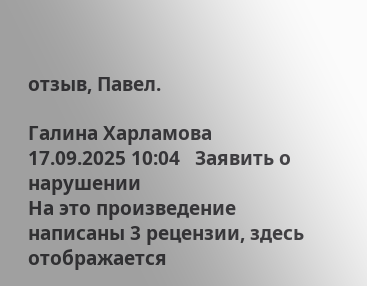отзыв, Павел.

Галина Харламова   17.09.2025 10:04   Заявить о нарушении
На это произведение написаны 3 рецензии, здесь отображается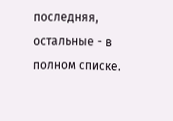последняя, остальные - в полном списке.